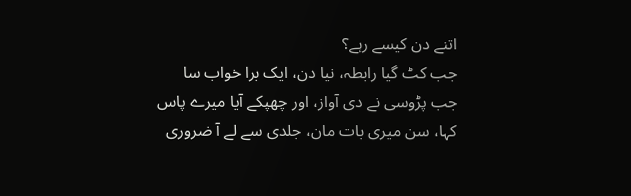اتنے دن کیسے رہے؟
جب کٹ گیا رابطہ، نیا دن، ایک برا خواب سا
جب پڑوسی نے دی آواز، اور چھپکے آیا میرے پاس
کہا، سن میری بات مان، جلدی سے لے آ ضروری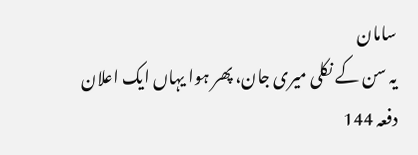سامان
یہ سن کے نکلی میری جان، پھر ہوا یہاں ایک اعلان
دفعہ 144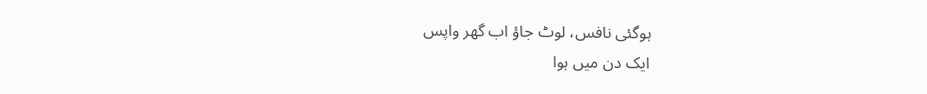ہوگئی نافس، لوٹ جاؤ اب گھر واپس
ایک دن میں ہوا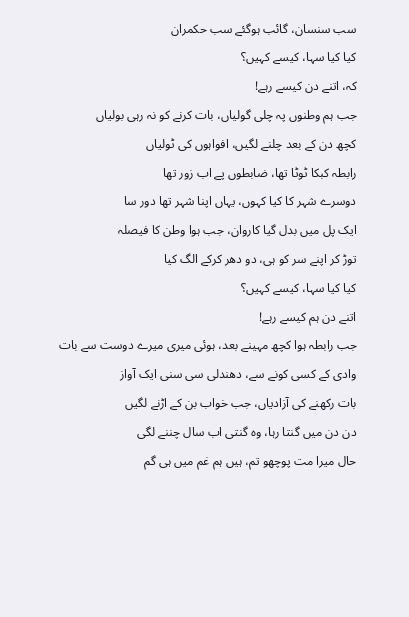سب سنسان، گائب ہوگئے سب حکمران
کیا کیا سہا، کیسے کہیں؟
کہ، اتنے دن کیسے رہے!
جب ہم وطنوں پہ چلی گولیاں، بات کرنے کو نہ رہی بولیاں
کچھ دن کے بعد چلنے لگیں، افواہوں کی ٹولیاں
رابطہ کبکا ٹوٹا تھا، ضابطوں پے اب زور تھا
دوسرے شہر کا کیا کہوں، یہاں اپنا شہر تھا دور سا
ایک پل میں بدل گیا کاروان، جب ہوا وطن کا فیصلہ
توڑ کر اپنے سر کو ہی، دو دھر کرکے الگ کیا
کیا کیا سہا، کیسے کہیں؟
اتنے دن ہم کیسے رہے!
جب رابطہ ہوا کچھ مہینے بعد، ہوئی میری میرے دوست سے بات
وادی کے کسی کونے سے، دھندلی سی سنی ایک آواز
بات رکھنے کی آزادیاں، جب خواب بن کے اڑنے لگیں
دن دن میں گنتا رہا، وہ گنتی اب سال چننے لگی
حال میرا مت پوچھو تم، ہیں ہم غم میں ہی گم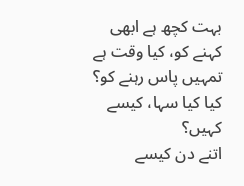بہت کچھ ہے ابھی کہنے کو، کیا وقت ہے تمہیں پاس رہنے کو؟
کیا کیا سہا، کیسے کہیں؟
اتنے دن کیسے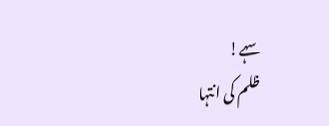سہے!
ظلم کی انتہا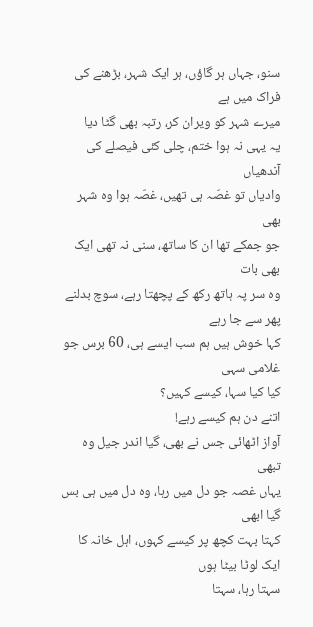سنو، جہاں ہر گاؤں، ہر ایک شہر، بڑھنے کی فراک میں ہے
میرے شہر کو ویران کر، رتبہ بھی گٹا دیا
یہ یہی نہ ہوا ختم، چلی کئی فیصلے کی آندھیاں
وادیاں تو غصّہ ہی تھیں، غصّہ ہوا وہ شہر بھی
جو جمکے تھا ان کا ساتھ، سنی نہ تھی ایک بھی بات
وہ سر پہ ہاتھ رکھ کے پچھتا رہے، سوچ بدلنے پھر سے جا رہے
کہا خوش ہیں ہم سب ایسے ہی، 60 برس جو غلامی سہی
کیا کیا سہا، کیسے کہیں؟
اتنے دن ہم کیسے رہے!
آواز اٹھائی جس نے بھی، گیا اندر جیل وہ تبھی
یہاں غصہ جو دل میں رہا، وہ دل میں ہی بس گیا ابھی
کہتا بہت کچھ پر کیسے کہوں، اہل خانہ کا ایک لوٹا بیٹا ہوں
سہتا رہا، سہتا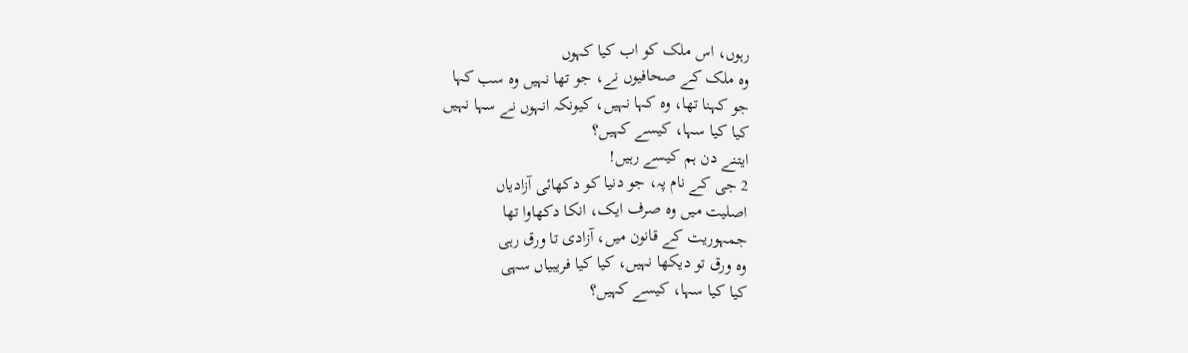رہوں، اس ملک کو اب کیا کہوں
وہ ملک کے صحافیوں نے، جو تھا نہیں وہ سب کہا
جو کہنا تھا، وہ کہا نہیں، کیونکہ انہوں نے سہا نہیں
کیا کیا سہا، کیسے کہیں؟
ایتنے دن ہم کیسے رہیں!
2 جی کے نام پہ، جو دنیا کو دکھائی آزادیاں
اصلیت میں وہ صرف ایک، انکا دکھاوا تھا
جمہوریت کے قانون میں، آزادی تا ورق رہی
وہ ورق تو دیکھا نہیں، کیا کیا فریبیاں سہی
کیا کیا سہا، کیسے کہیں؟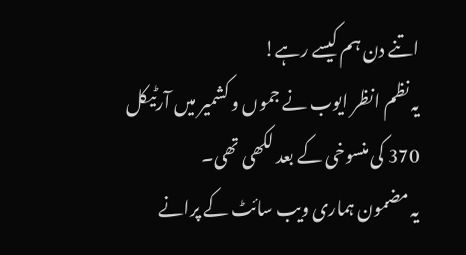اتنے دن ہم کیسے رہے!
یہ نظم انظر ایوب نے جموں و کشمیر میں آرٹیکل 370 کی منسوخی کے بعد لکھی تھی۔
یہ مضمون ہماری ویب سائٹ کے پرانے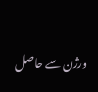ورژن سے حاصل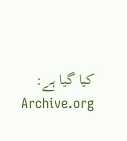کیا گیا ہے: Archive.org